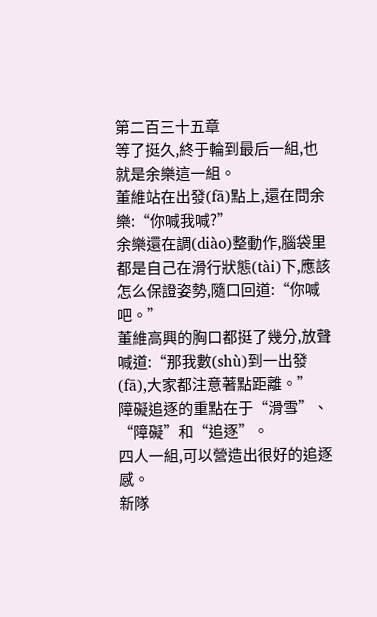第二百三十五章
等了挺久,終于輪到最后一組,也就是余樂這一組。
董維站在出發(fā)點上,還在問余樂:“你喊我喊?”
余樂還在調(diào)整動作,腦袋里都是自己在滑行狀態(tài)下,應該怎么保證姿勢,隨口回道:“你喊吧。”
董維高興的胸口都挺了幾分,放聲喊道:“那我數(shù)到一出發(fā),大家都注意著點距離。”
障礙追逐的重點在于“滑雪”、“障礙”和“追逐”。
四人一組,可以營造出很好的追逐感。
新隊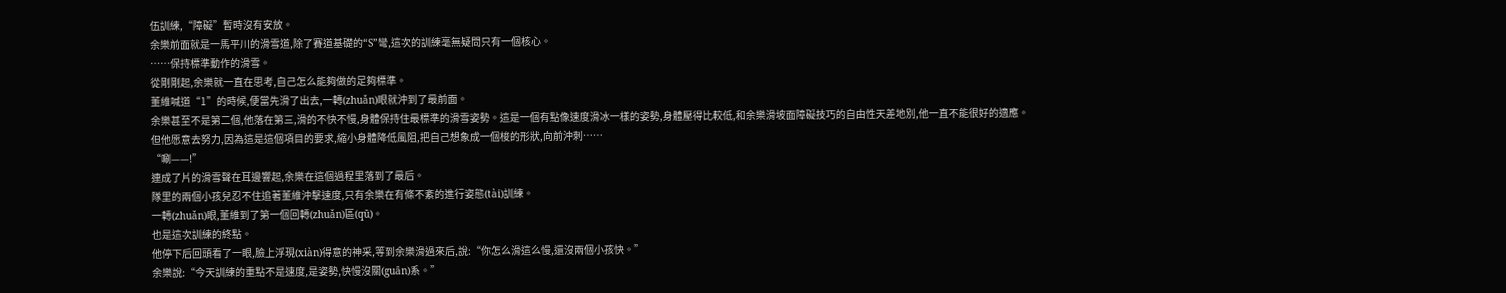伍訓練,“障礙”暫時沒有安放。
余樂前面就是一馬平川的滑雪道,除了賽道基礎的“S”彎,這次的訓練毫無疑問只有一個核心。
……保持標準動作的滑雪。
從剛剛起,余樂就一直在思考,自己怎么能夠做的足夠標準。
董維喊道“1”的時候,便當先滑了出去,一轉(zhuǎn)眼就沖到了最前面。
余樂甚至不是第二個,他落在第三,滑的不快不慢,身體保持住最標準的滑雪姿勢。這是一個有點像速度滑冰一樣的姿勢,身體壓得比較低,和余樂滑坡面障礙技巧的自由性天差地別,他一直不能很好的適應。
但他愿意去努力,因為這是這個項目的要求,縮小身體降低風阻,把自己想象成一個梭的形狀,向前沖刺……
“唰——!”
連成了片的滑雪聲在耳邊響起,余樂在這個過程里落到了最后。
隊里的兩個小孩兒忍不住追著董維沖擊速度,只有余樂在有條不紊的進行姿態(tài)訓練。
一轉(zhuǎn)眼,董維到了第一個回轉(zhuǎn)區(qū)。
也是這次訓練的終點。
他停下后回頭看了一眼,臉上浮現(xiàn)得意的神采,等到余樂滑過來后,說:“你怎么滑這么慢,還沒兩個小孩快。”
余樂說:“今天訓練的重點不是速度,是姿勢,快慢沒關(guān)系。”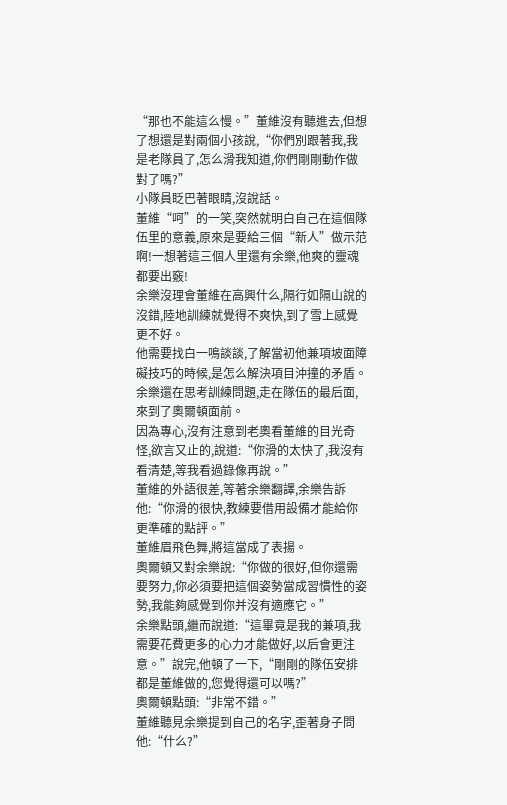“那也不能這么慢。”董維沒有聽進去,但想了想還是對兩個小孩說,“你們別跟著我,我是老隊員了,怎么滑我知道,你們剛剛動作做對了嗎?”
小隊員眨巴著眼睛,沒說話。
董維“呵”的一笑,突然就明白自己在這個隊伍里的意義,原來是要給三個“新人”做示范啊!一想著這三個人里還有余樂,他爽的靈魂都要出竅!
余樂沒理會董維在高興什么,隔行如隔山說的沒錯,陸地訓練就覺得不爽快,到了雪上感覺更不好。
他需要找白一鳴談談,了解當初他兼項坡面障礙技巧的時候,是怎么解決項目沖撞的矛盾。
余樂還在思考訓練問題,走在隊伍的最后面,來到了奧爾頓面前。
因為專心,沒有注意到老奧看董維的目光奇怪,欲言又止的,說道:“你滑的太快了,我沒有看清楚,等我看過錄像再說。”
董維的外語很差,等著余樂翻譯,余樂告訴他:“你滑的很快,教練要借用設備才能給你更準確的點評。”
董維眉飛色舞,將這當成了表揚。
奧爾頓又對余樂說:“你做的很好,但你還需要努力,你必須要把這個姿勢當成習慣性的姿勢,我能夠感覺到你并沒有適應它。”
余樂點頭,繼而說道:“這畢竟是我的兼項,我需要花費更多的心力才能做好,以后會更注意。”說完,他頓了一下,“剛剛的隊伍安排都是董維做的,您覺得還可以嗎?”
奧爾頓點頭:“非常不錯。”
董維聽見余樂提到自己的名字,歪著身子問他:“什么?”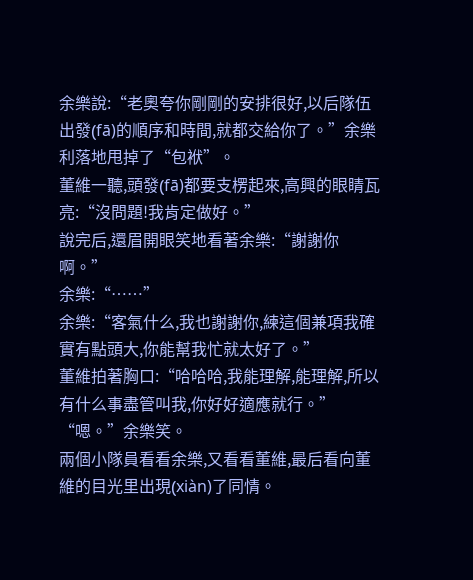余樂說:“老奧夸你剛剛的安排很好,以后隊伍出發(fā)的順序和時間,就都交給你了。”余樂利落地甩掉了“包袱”。
董維一聽,頭發(fā)都要支楞起來,高興的眼睛瓦亮:“沒問題!我肯定做好。”
說完后,還眉開眼笑地看著余樂:“謝謝你啊。”
余樂:“……”
余樂:“客氣什么,我也謝謝你,練這個兼項我確實有點頭大,你能幫我忙就太好了。”
董維拍著胸口:“哈哈哈,我能理解,能理解,所以有什么事盡管叫我,你好好適應就行。”
“嗯。”余樂笑。
兩個小隊員看看余樂,又看看董維,最后看向董維的目光里出現(xiàn)了同情。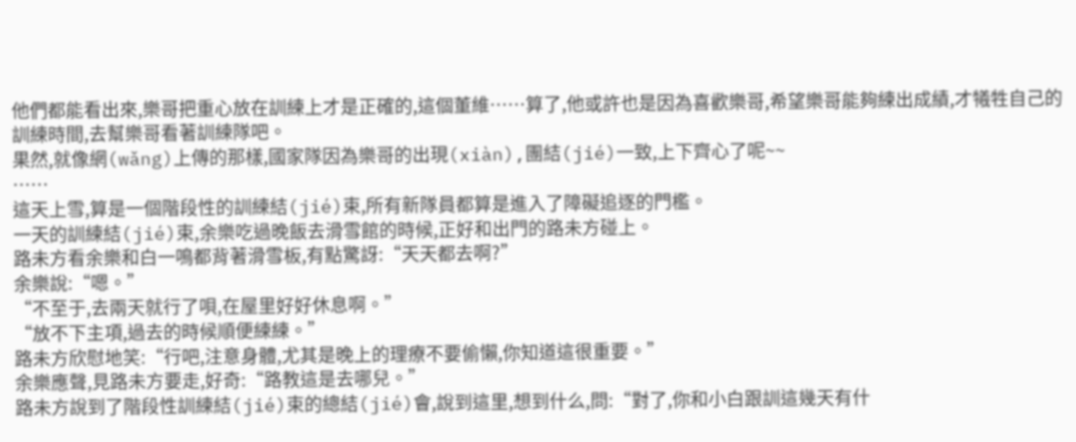他們都能看出來,樂哥把重心放在訓練上才是正確的,這個董維……算了,他或許也是因為喜歡樂哥,希望樂哥能夠練出成績,才犧牲自己的訓練時間,去幫樂哥看著訓練隊吧。
果然,就像網(wǎng)上傳的那樣,國家隊因為樂哥的出現(xiàn),團結(jié)一致,上下齊心了呢~~
……
這天上雪,算是一個階段性的訓練結(jié)束,所有新隊員都算是進入了障礙追逐的門檻。
一天的訓練結(jié)束,余樂吃過晚飯去滑雪館的時候,正好和出門的路未方碰上。
路未方看余樂和白一鳴都背著滑雪板,有點驚訝:“天天都去啊?”
余樂說:“嗯。”
“不至于,去兩天就行了唄,在屋里好好休息啊。”
“放不下主項,過去的時候順便練練。”
路未方欣慰地笑:“行吧,注意身體,尤其是晚上的理療不要偷懶,你知道這很重要。”
余樂應聲,見路未方要走,好奇:“路教這是去哪兒。”
路未方說到了階段性訓練結(jié)束的總結(jié)會,說到這里,想到什么,問:“對了,你和小白跟訓這幾天有什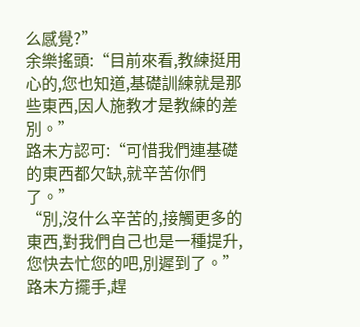么感覺?”
余樂搖頭:“目前來看,教練挺用心的,您也知道,基礎訓練就是那些東西,因人施教才是教練的差別。”
路未方認可:“可惜我們連基礎的東西都欠缺,就辛苦你們了。”
“別,沒什么辛苦的,接觸更多的東西,對我們自己也是一種提升,您快去忙您的吧,別遲到了。”
路未方擺手,趕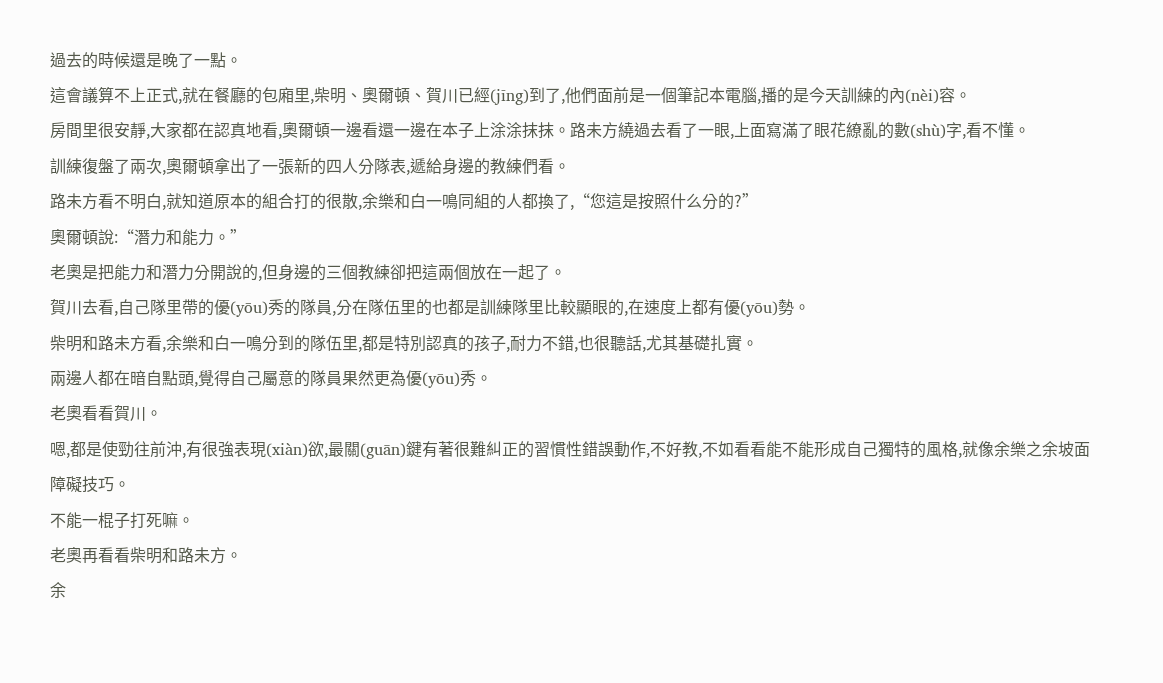過去的時候還是晚了一點。
這會議算不上正式,就在餐廳的包廂里,柴明、奧爾頓、賀川已經(jīng)到了,他們面前是一個筆記本電腦,播的是今天訓練的內(nèi)容。
房間里很安靜,大家都在認真地看,奧爾頓一邊看還一邊在本子上涂涂抹抹。路未方繞過去看了一眼,上面寫滿了眼花繚亂的數(shù)字,看不懂。
訓練復盤了兩次,奧爾頓拿出了一張新的四人分隊表,遞給身邊的教練們看。
路未方看不明白,就知道原本的組合打的很散,余樂和白一鳴同組的人都換了,“您這是按照什么分的?”
奧爾頓說:“潛力和能力。”
老奧是把能力和潛力分開說的,但身邊的三個教練卻把這兩個放在一起了。
賀川去看,自己隊里帶的優(yōu)秀的隊員,分在隊伍里的也都是訓練隊里比較顯眼的,在速度上都有優(yōu)勢。
柴明和路未方看,余樂和白一鳴分到的隊伍里,都是特別認真的孩子,耐力不錯,也很聽話,尤其基礎扎實。
兩邊人都在暗自點頭,覺得自己屬意的隊員果然更為優(yōu)秀。
老奧看看賀川。
嗯,都是使勁往前沖,有很強表現(xiàn)欲,最關(guān)鍵有著很難糾正的習慣性錯誤動作,不好教,不如看看能不能形成自己獨特的風格,就像余樂之余坡面障礙技巧。
不能一棍子打死嘛。
老奧再看看柴明和路未方。
余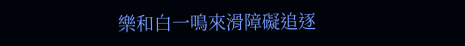樂和白一鳴來滑障礙追逐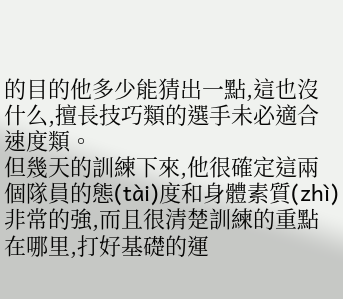的目的他多少能猜出一點,這也沒什么,擅長技巧類的選手未必適合速度類。
但幾天的訓練下來,他很確定這兩個隊員的態(tài)度和身體素質(zhì)非常的強,而且很清楚訓練的重點在哪里,打好基礎的運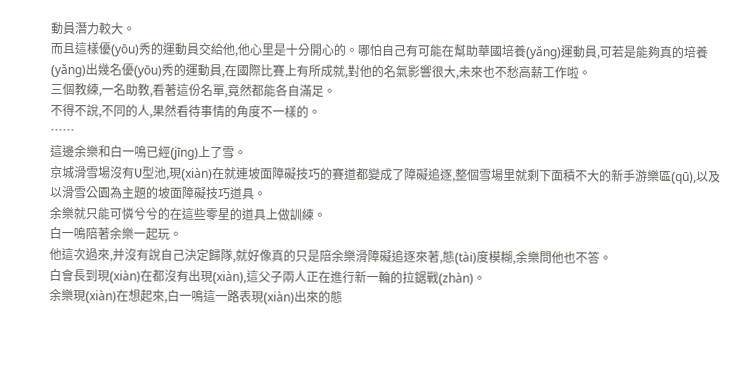動員潛力較大。
而且這樣優(yōu)秀的運動員交給他,他心里是十分開心的。哪怕自己有可能在幫助華國培養(yǎng)運動員,可若是能夠真的培養(yǎng)出幾名優(yōu)秀的運動員,在國際比賽上有所成就,對他的名氣影響很大,未來也不愁高薪工作啦。
三個教練,一名助教,看著這份名單,竟然都能各自滿足。
不得不說,不同的人,果然看待事情的角度不一樣的。
……
這邊余樂和白一鳴已經(jīng)上了雪。
京城滑雪場沒有U型池,現(xiàn)在就連坡面障礙技巧的賽道都變成了障礙追逐,整個雪場里就剩下面積不大的新手游樂區(qū),以及以滑雪公園為主題的坡面障礙技巧道具。
余樂就只能可憐兮兮的在這些零星的道具上做訓練。
白一鳴陪著余樂一起玩。
他這次過來,并沒有說自己決定歸隊,就好像真的只是陪余樂滑障礙追逐來著,態(tài)度模糊,余樂問他也不答。
白會長到現(xiàn)在都沒有出現(xiàn),這父子兩人正在進行新一輪的拉鋸戰(zhàn)。
余樂現(xiàn)在想起來,白一鳴這一路表現(xiàn)出來的態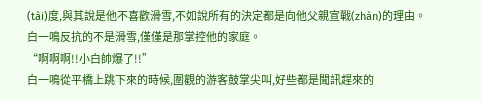(tài)度,與其說是他不喜歡滑雪,不如說所有的決定都是向他父親宣戰(zhàn)的理由。
白一鳴反抗的不是滑雪,僅僅是那掌控他的家庭。
“啊啊啊!!小白帥爆了!!”
白一鳴從平橋上跳下來的時候,圍觀的游客鼓掌尖叫,好些都是聞訊趕來的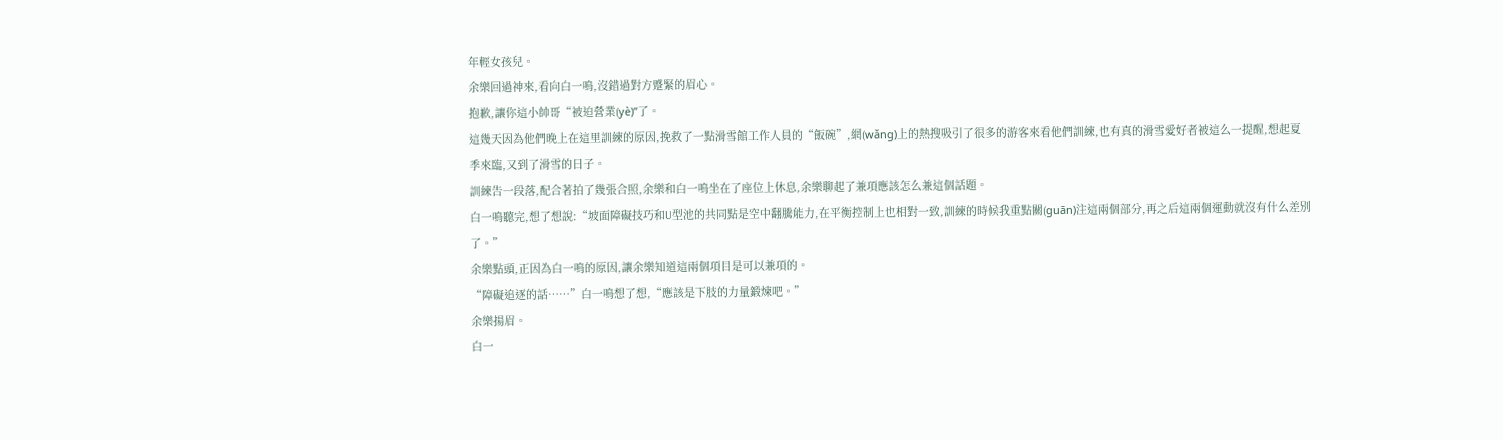年輕女孩兒。
余樂回過神來,看向白一鳴,沒錯過對方蹙緊的眉心。
抱歉,讓你這小帥哥“被迫營業(yè)”了。
這幾天因為他們晚上在這里訓練的原因,挽救了一點滑雪館工作人員的“飯碗”,網(wǎng)上的熱搜吸引了很多的游客來看他們訓練,也有真的滑雪愛好者被這么一提醒,想起夏季來臨,又到了滑雪的日子。
訓練告一段落,配合著拍了幾張合照,余樂和白一鳴坐在了座位上休息,余樂聊起了兼項應該怎么兼這個話題。
白一鳴聽完,想了想說:“坡面障礙技巧和U型池的共同點是空中翻騰能力,在平衡控制上也相對一致,訓練的時候我重點關(guān)注這兩個部分,再之后這兩個運動就沒有什么差別了。”
余樂點頭,正因為白一鳴的原因,讓余樂知道這兩個項目是可以兼項的。
“障礙追逐的話……”白一鳴想了想,“應該是下肢的力量鍛煉吧。”
余樂揚眉。
白一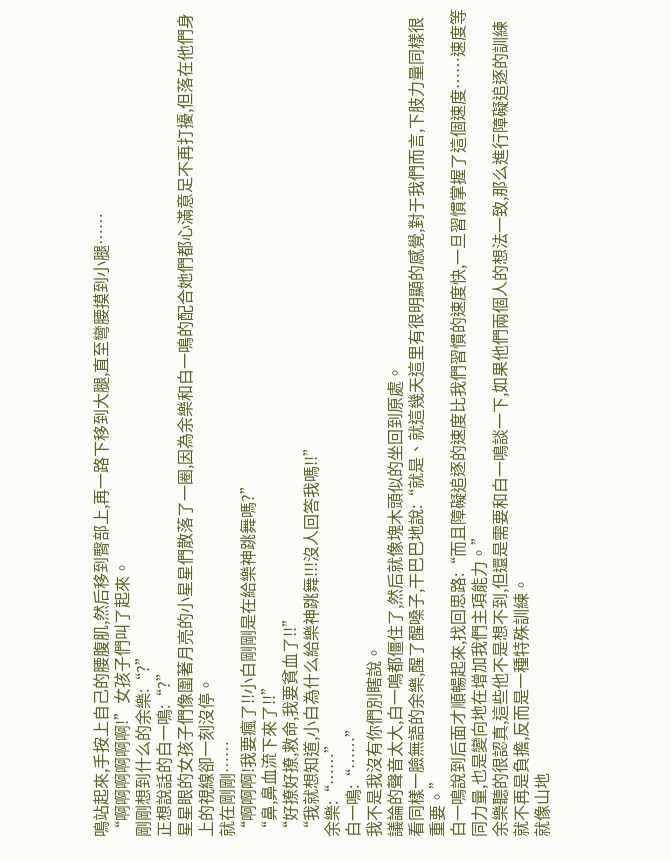鳴站起來,手按上自己的腰腹肌,然后移到臀部上,再一路下移到大腿,直至彎腰摸到小腿……
“啊啊啊啊啊啊!”女孩子們叫了起來。
剛剛想到什么的余樂:“?”
正想說話的白一鳴:“?”
星星眼的女孩子們像圍著月亮的小星星們散落了一圈,因為余樂和白一鳴的配合她們都心滿意足不再打擾,但落在他們身上的視線卻一刻沒停。
就在剛剛……
“啊啊啊!我要瘋了!!小白剛剛是在給樂神跳舞嗎?”
“鼻,鼻血流下來了!!”
“好撩好撩,救命,我要貧血了!!”
“我就想知道,小白為什么給樂神跳舞!!!沒人回答我嗎!!”
余樂:“……”
白一鳴:“……”
我不是我沒有你們別瞎說。
議論的聲音太大,白一鳴都僵住了,然后就像塊木頭似的坐回到原處。
看同樣一臉無語的余樂,醒了醒嗓子,干巴巴地說:“就是、就這幾天這里有很明顯的感覺,對于我們而言,下肢力量同樣很重要。”
白一鳴說到后面才順暢起來,找回思路:“而且障礙追逐的速度比我們習慣的速度快,一旦習慣掌握了這個速度……速度等同力量,也是變向地在增加我們主項能力。”
余樂聽的很認真,這些他不是想不到,但還是需要和白一鳴談一下,如果他們兩個人的想法一致,那么進行障礙追逐的訓練就不再是負擔,反而是一種特殊訓練。
就像山地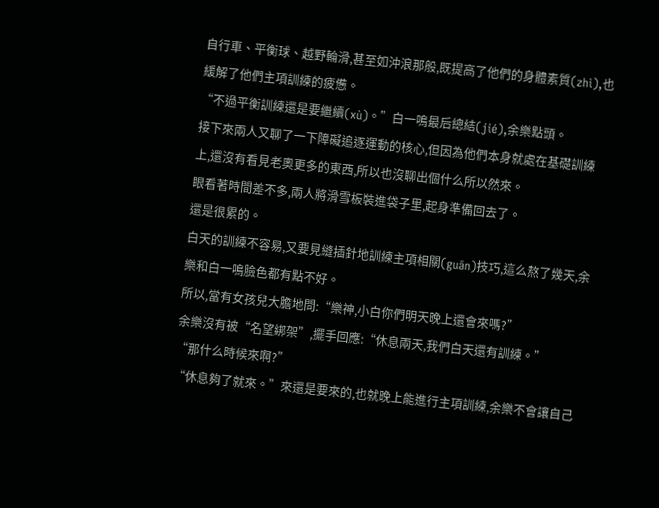自行車、平衡球、越野輪滑,甚至如沖浪那般,既提高了他們的身體素質(zhì),也緩解了他們主項訓練的疲憊。
“不過平衡訓練還是要繼續(xù)。”白一鳴最后總結(jié),余樂點頭。
接下來兩人又聊了一下障礙追逐運動的核心,但因為他們本身就處在基礎訓練上,還沒有看見老奧更多的東西,所以也沒聊出個什么所以然來。
眼看著時間差不多,兩人將滑雪板裝進袋子里,起身準備回去了。
還是很累的。
白天的訓練不容易,又要見縫插針地訓練主項相關(guān)技巧,這么熬了幾天,余樂和白一鳴臉色都有點不好。
所以,當有女孩兒大膽地問:“樂神,小白你們明天晚上還會來嗎?”
余樂沒有被“名望綁架”,擺手回應:“休息兩天,我們白天還有訓練。”
“那什么時候來啊?”
“休息夠了就來。”來還是要來的,也就晚上能進行主項訓練,余樂不會讓自己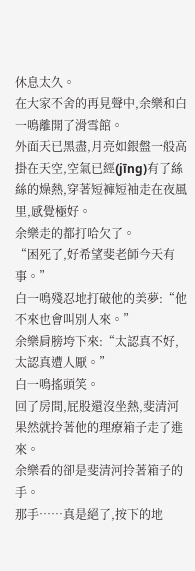休息太久。
在大家不舍的再見聲中,余樂和白一鳴離開了滑雪館。
外面天已黑盡,月亮如銀盤一般高掛在天空,空氣已經(jīng)有了絲絲的燥熱,穿著短褲短袖走在夜風里,感覺極好。
余樂走的都打哈欠了。
“困死了,好希望斐老師今天有事。”
白一鳴殘忍地打破他的美夢:“他不來也會叫別人來。”
余樂肩膀垮下來:“太認真不好,太認真遭人厭。”
白一鳴搖頭笑。
回了房間,屁股還沒坐熱,斐清河果然就拎著他的理療箱子走了進來。
余樂看的卻是斐清河拎著箱子的手。
那手……真是絕了,按下的地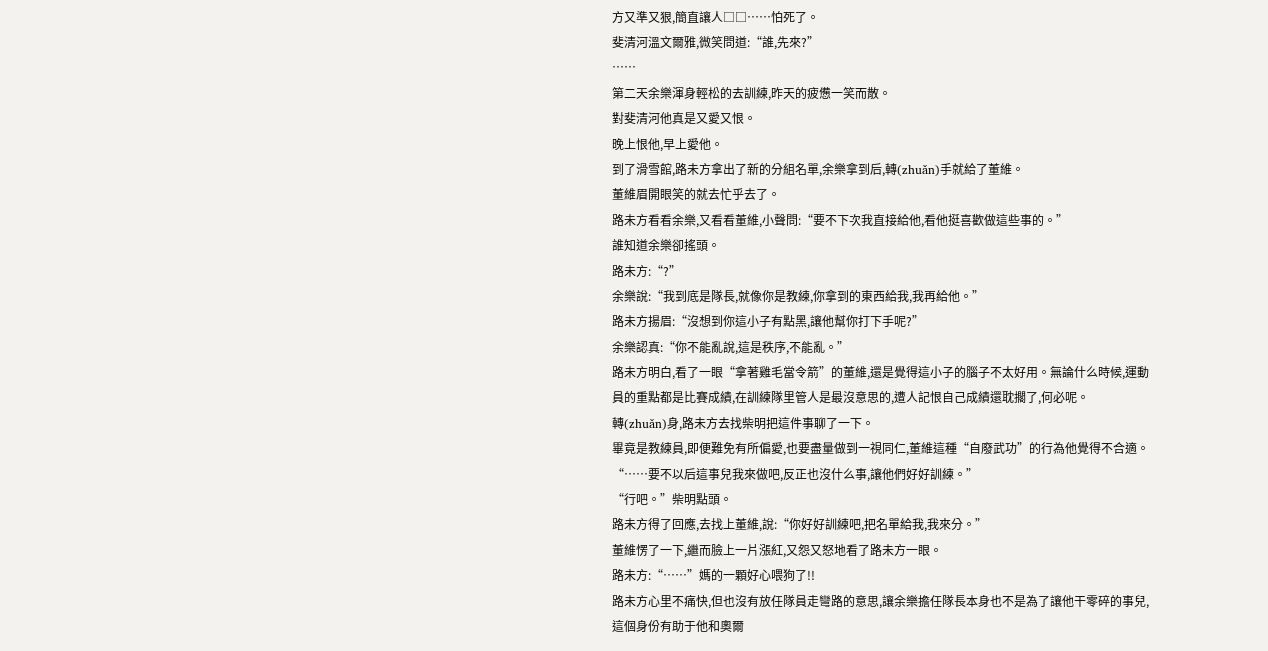方又準又狠,簡直讓人□□……怕死了。
斐清河溫文爾雅,微笑問道:“誰,先來?”
……
第二天余樂渾身輕松的去訓練,昨天的疲憊一笑而散。
對斐清河他真是又愛又恨。
晚上恨他,早上愛他。
到了滑雪館,路未方拿出了新的分組名單,余樂拿到后,轉(zhuǎn)手就給了董維。
董維眉開眼笑的就去忙乎去了。
路未方看看余樂,又看看董維,小聲問:“要不下次我直接給他,看他挺喜歡做這些事的。”
誰知道余樂卻搖頭。
路未方:“?”
余樂說:“我到底是隊長,就像你是教練,你拿到的東西給我,我再給他。”
路未方揚眉:“沒想到你這小子有點黑,讓他幫你打下手呢?”
余樂認真:“你不能亂說,這是秩序,不能亂。”
路未方明白,看了一眼“拿著雞毛當令箭”的董維,還是覺得這小子的腦子不太好用。無論什么時候,運動員的重點都是比賽成績,在訓練隊里管人是最沒意思的,遭人記恨自己成績還耽擱了,何必呢。
轉(zhuǎn)身,路未方去找柴明把這件事聊了一下。
畢竟是教練員,即便難免有所偏愛,也要盡量做到一視同仁,董維這種“自廢武功”的行為他覺得不合適。
“……要不以后這事兒我來做吧,反正也沒什么事,讓他們好好訓練。”
“行吧。”柴明點頭。
路未方得了回應,去找上董維,說:“你好好訓練吧,把名單給我,我來分。”
董維愣了一下,繼而臉上一片漲紅,又怨又怒地看了路未方一眼。
路未方:“……”媽的一顆好心喂狗了!!
路未方心里不痛快,但也沒有放任隊員走彎路的意思,讓余樂擔任隊長本身也不是為了讓他干零碎的事兒,這個身份有助于他和奧爾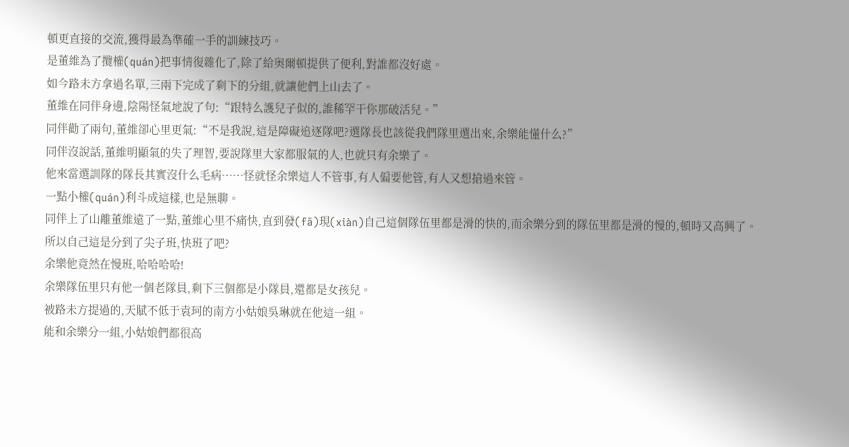頓更直接的交流,獲得最為準確一手的訓練技巧。
是董維為了攬權(quán)把事情復雜化了,除了給奧爾頓提供了便利,對誰都沒好處。
如今路未方拿過名單,三兩下完成了剩下的分組,就讓他們上山去了。
董維在同伴身邊,陰陽怪氣地說了句:“跟特么護兒子似的,誰稀罕干你那破活兒。”
同伴勸了兩句,董維卻心里更氣:“不是我說,這是障礙追逐隊吧?選隊長也該從我們隊里選出來,余樂能懂什么?”
同伴沒說話,董維明顯氣的失了理智,要說隊里大家都服氣的人,也就只有余樂了。
他來當選訓隊的隊長其實沒什么毛病……怪就怪余樂這人不管事,有人偏要他管,有人又想搶過來管。
一點小權(quán)利斗成這樣,也是無聊。
同伴上了山離董維遠了一點,董維心里不痛快,直到發(fā)現(xiàn)自己這個隊伍里都是滑的快的,而余樂分到的隊伍里都是滑的慢的,頓時又高興了。
所以自己這是分到了尖子班,快班了吧?
余樂他竟然在慢班,哈哈哈哈!
余樂隊伍里只有他一個老隊員,剩下三個都是小隊員,還都是女孩兒。
被路未方提過的,天賦不低于袁珂的南方小姑娘吳琳就在他這一組。
能和余樂分一組,小姑娘們都很高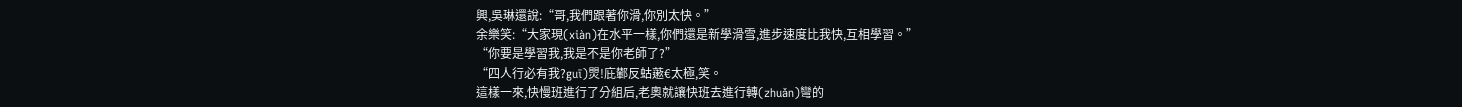興,吳琳還說:“哥,我們跟著你滑,你別太快。”
余樂笑:“大家現(xiàn)在水平一樣,你們還是新學滑雪,進步速度比我快,互相學習。”
“你要是學習我,我是不是你老師了?”
“四人行必有我?guī)煛!庇鄻反蛄藗€太極,笑。
這樣一來,快慢班進行了分組后,老奧就讓快班去進行轉(zhuǎn)彎的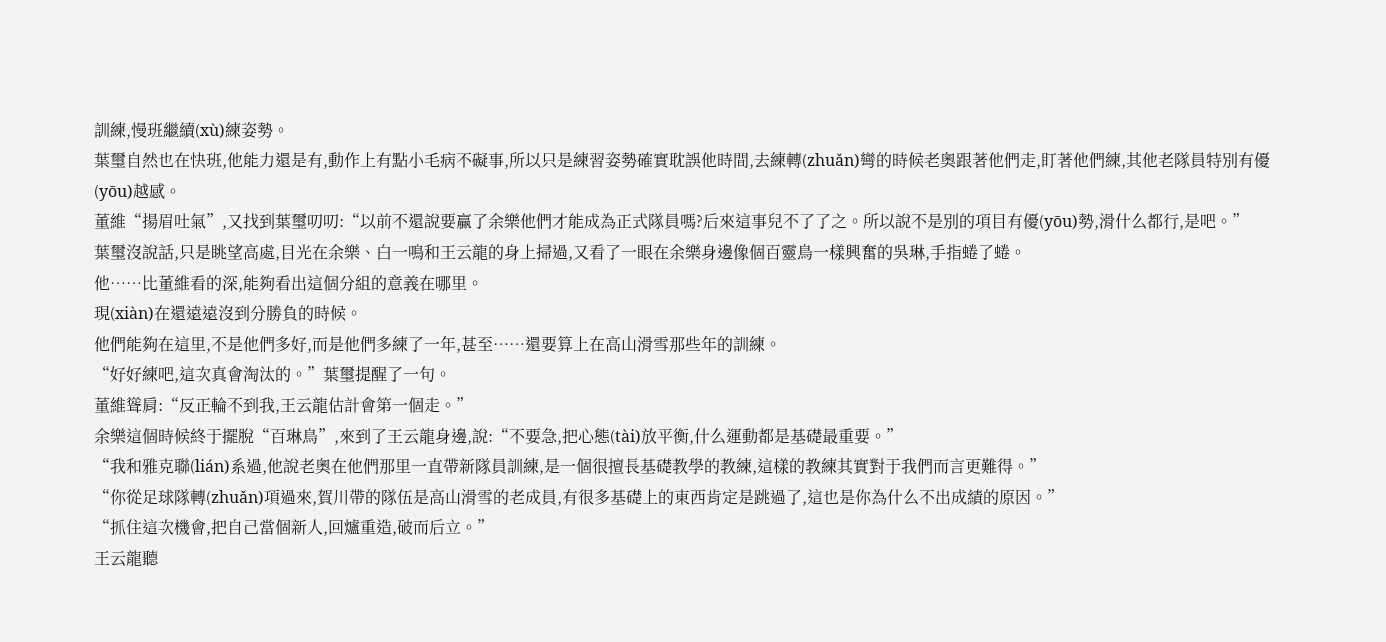訓練,慢班繼續(xù)練姿勢。
葉璽自然也在快班,他能力還是有,動作上有點小毛病不礙事,所以只是練習姿勢確實耽誤他時間,去練轉(zhuǎn)彎的時候老奧跟著他們走,盯著他們練,其他老隊員特別有優(yōu)越感。
董維“揚眉吐氣”,又找到葉璽叨叨:“以前不還說要贏了余樂他們才能成為正式隊員嗎?后來這事兒不了了之。所以說不是別的項目有優(yōu)勢,滑什么都行,是吧。”
葉璽沒說話,只是眺望高處,目光在余樂、白一鳴和王云龍的身上掃過,又看了一眼在余樂身邊像個百靈鳥一樣興奮的吳琳,手指蜷了蜷。
他……比董維看的深,能夠看出這個分組的意義在哪里。
現(xiàn)在還遠遠沒到分勝負的時候。
他們能夠在這里,不是他們多好,而是他們多練了一年,甚至……還要算上在高山滑雪那些年的訓練。
“好好練吧,這次真會淘汰的。”葉璽提醒了一句。
董維聳肩:“反正輪不到我,王云龍估計會第一個走。”
余樂這個時候終于擺脫“百琳鳥”,來到了王云龍身邊,說:“不要急,把心態(tài)放平衡,什么運動都是基礎最重要。”
“我和雅克聯(lián)系過,他說老奧在他們那里一直帶新隊員訓練,是一個很擅長基礎教學的教練,這樣的教練其實對于我們而言更難得。”
“你從足球隊轉(zhuǎn)項過來,賀川帶的隊伍是高山滑雪的老成員,有很多基礎上的東西肯定是跳過了,這也是你為什么不出成績的原因。”
“抓住這次機會,把自己當個新人,回爐重造,破而后立。”
王云龍聽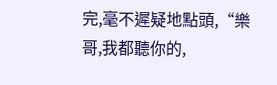完,毫不遲疑地點頭,“樂哥,我都聽你的,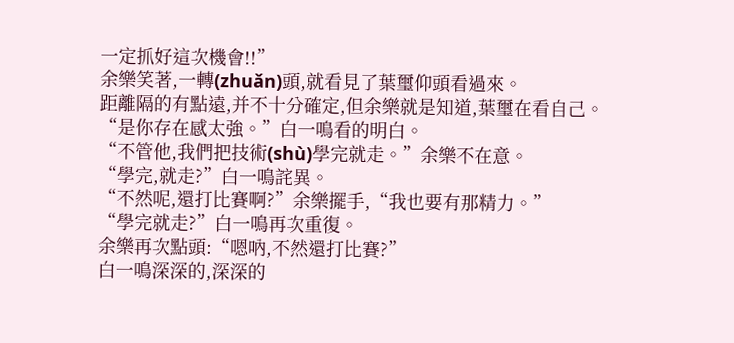一定抓好這次機會!!”
余樂笑著,一轉(zhuǎn)頭,就看見了葉璽仰頭看過來。
距離隔的有點遠,并不十分確定,但余樂就是知道,葉璽在看自己。
“是你存在感太強。”白一鳴看的明白。
“不管他,我們把技術(shù)學完就走。”余樂不在意。
“學完,就走?”白一鳴詫異。
“不然呢,還打比賽啊?”余樂擺手,“我也要有那精力。”
“學完就走?”白一鳴再次重復。
余樂再次點頭:“嗯吶,不然還打比賽?”
白一鳴深深的,深深的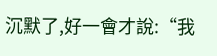沉默了,好一會才說:“我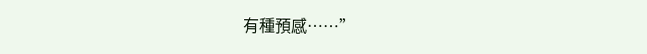有種預感……”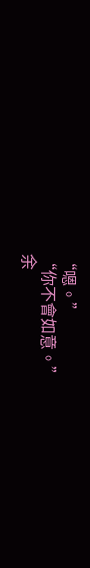“嗯。”
“你不會如意。”
余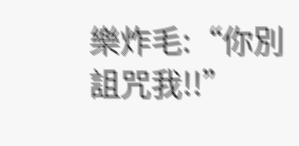樂炸毛:“你別詛咒我!!”